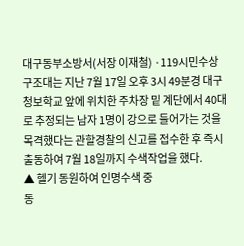대구동부소방서(서장 이재철) ·119시민수상구조대는 지난 7월 17일 오후 3시 49분경 대구청보학교 앞에 위치한 주차장 밑 계단에서 40대로 추정되는 남자 1명이 강으로 들어가는 것을 목격했다는 관할경찰의 신고를 접수한 후 즉시 출동하여 7월 18일까지 수색작업을 했다.
▲ 헬기 동원하여 인명수색 중
동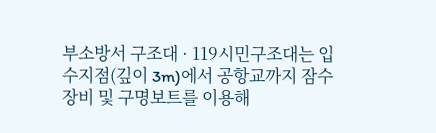부소방서 구조대 · 119시민구조대는 입수지점(깊이 3m)에서 공항교까지 잠수장비 및 구명보트를 이용해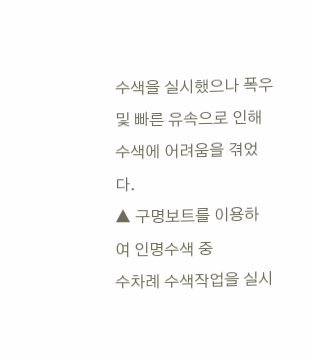수색을 실시했으나 폭우 및 빠른 유속으로 인해 수색에 어려움을 겪었다.
▲ 구명보트를 이용하여 인명수색 중
수차례 수색작업을 실시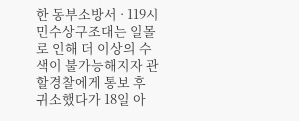한 동부소방서 · 119시민수상구조대는 일몰로 인해 더 이상의 수색이 불가능해지자 관할경찰에게 통보 후 귀소했다가 18일 아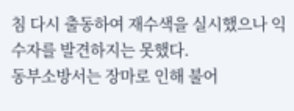침 다시 출동하여 재수색을 실시했으나 익수자를 발견하지는 못했다.
동부소방서는 장마로 인해 불어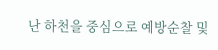난 하천을 중심으로 예방순찰 및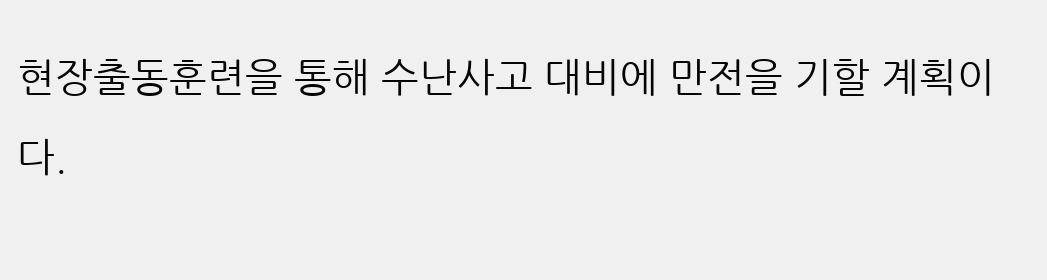현장출동훈련을 통해 수난사고 대비에 만전을 기할 계획이다.